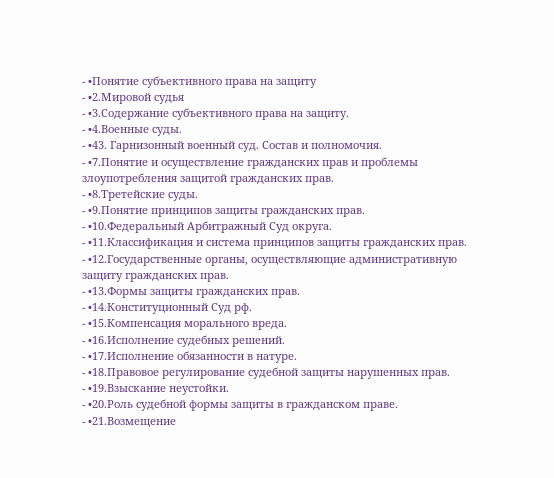- •Понятие субъективного права на защиту
- •2.Мировой судья
- •3.Содержание субъективного права на защиту.
- •4.Военные суды.
- •43. Гарнизонный военный суд. Состав и полномочия.
- •7.Понятие и осуществление гражданских прав и проблемы злоупотребления защитой гражданских прав.
- •8.Третейские суды.
- •9.Понятие принципов защиты гражданских прав.
- •10.Федеральный Арбитражный Суд округа.
- •11.Классификация и система принципов защиты гражданских прав.
- •12.Государственные органы, осуществляющие административную защиту гражданских прав.
- •13.Формы защиты гражданских прав.
- •14.Конституционный Суд рф.
- •15.Компенсация морального вреда.
- •16.Исполнение судебных решений.
- •17.Исполнение обязанности в натуре.
- •18.Правовое регулирование судебной защиты нарушенных прав.
- •19.Взыскание неустойки.
- •20.Роль судебной формы защиты в гражданском праве.
- •21.Возмещение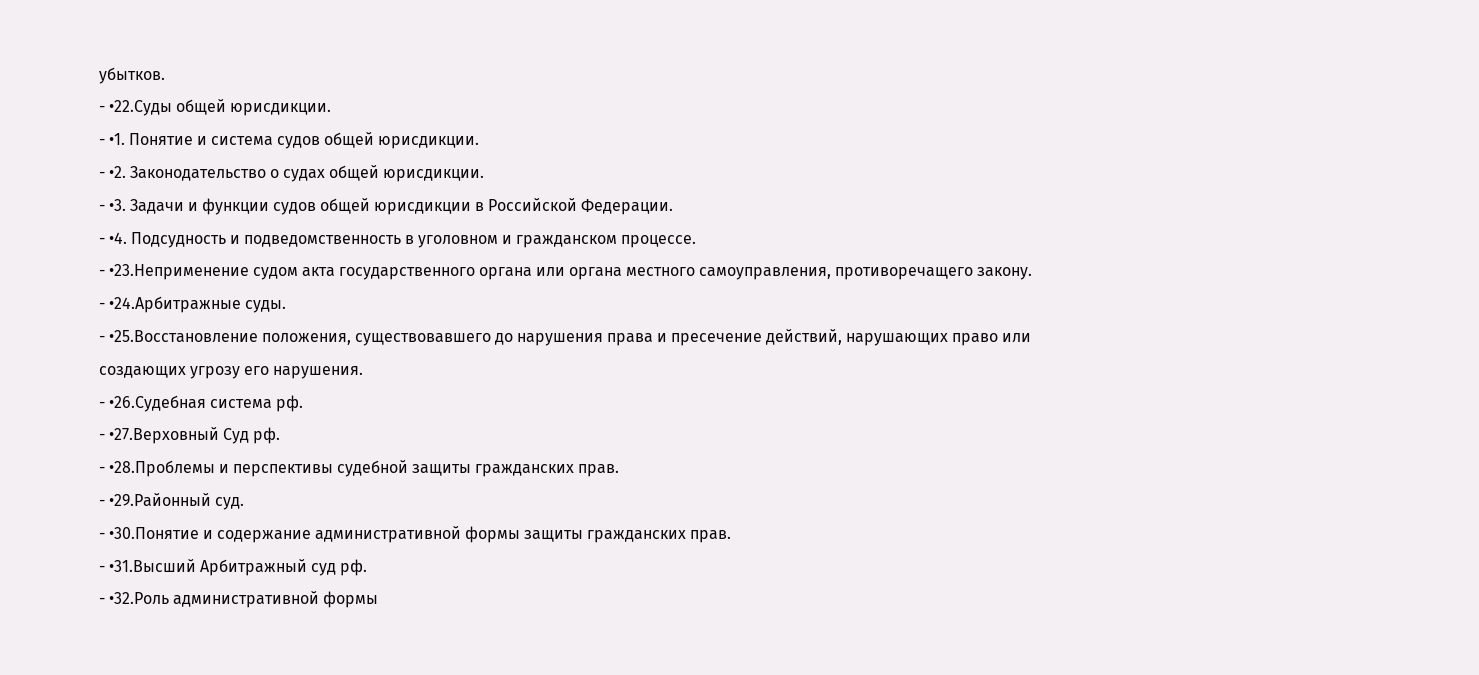убытков.
- •22.Суды общей юрисдикции.
- •1. Понятие и система судов общей юрисдикции.
- •2. Законодательство о судах общей юрисдикции.
- •3. Задачи и функции судов общей юрисдикции в Российской Федерации.
- •4. Подсудность и подведомственность в уголовном и гражданском процессе.
- •23.Неприменение судом акта государственного органа или органа местного самоуправления, противоречащего закону.
- •24.Арбитражные суды.
- •25.Восстановление положения, существовавшего до нарушения права и пресечение действий, нарушающих право или создающих угрозу его нарушения.
- •26.Судебная система рф.
- •27.Верховный Суд рф.
- •28.Проблемы и перспективы судебной защиты гражданских прав.
- •29.Районный суд.
- •30.Понятие и содержание административной формы защиты гражданских прав.
- •31.Высший Арбитражный суд рф.
- •32.Роль административной формы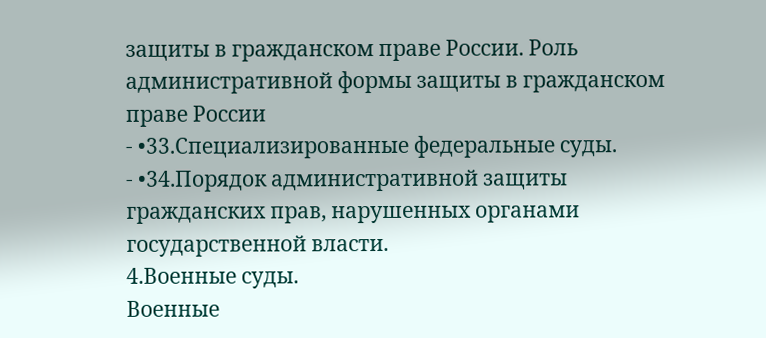защиты в гражданском праве России. Роль административной формы защиты в гражданском праве России
- •33.Специализированные федеральные суды.
- •34.Порядок административной защиты гражданских прав, нарушенных органами государственной власти.
4.Военные суды.
Военные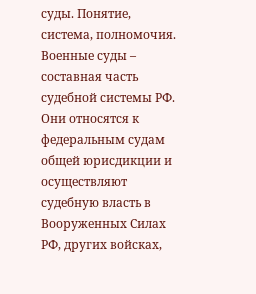суды. Понятие, система, полномочия.
Военные суды – составная часть судебной системы РФ. Они относятся к федеральным судам общей юрисдикции и осуществляют судебную власть в Вооруженных Силах РФ, других войсках,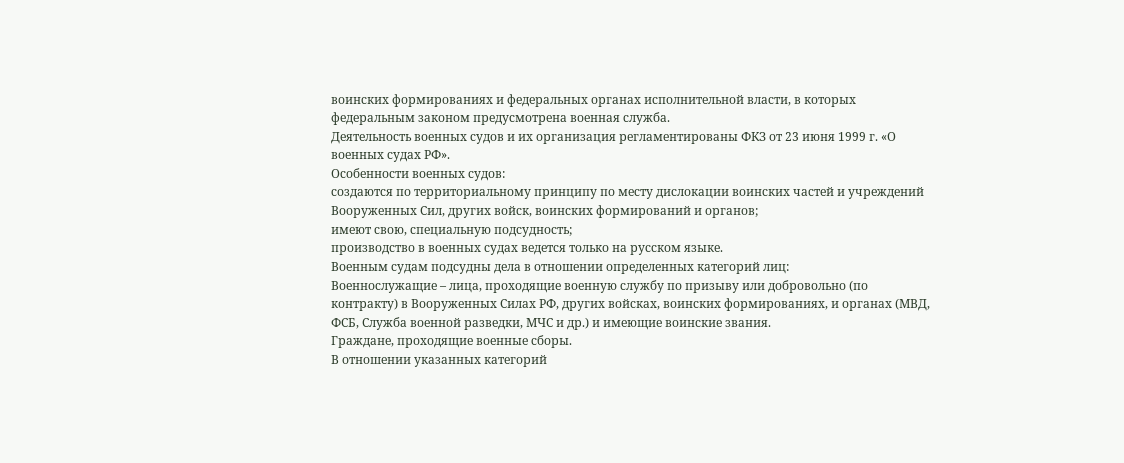воинских формированиях и федеральных органах исполнительной власти, в которых федеральным законом предусмотрена военная служба.
Деятельность военных судов и их организация регламентированы ФКЗ от 23 июня 1999 г. «О военных судах РФ».
Особенности военных судов:
создаются по территориальному принципу по месту дислокации воинских частей и учреждений Вооруженных Сил, других войск, воинских формирований и органов;
имеют свою, специальную подсудность;
производство в военных судах ведется только на русском языке.
Военным судам подсудны дела в отношении определенных категорий лиц:
Военнослужащие – лица, проходящие военную службу по призыву или добровольно (по контракту) в Вооруженных Силах РФ, других войсках, воинских формированиях, и органах (МВД, ФСБ, Служба военной разведки, МЧС и др.) и имеющие воинские звания.
Граждане, проходящие военные сборы.
В отношении указанных категорий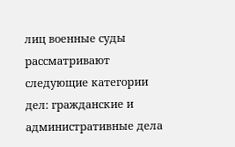лиц военные суды рассматривают следующие категории дел: гражданские и административные дела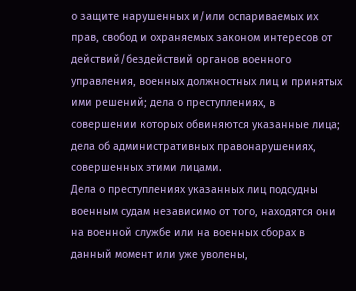о защите нарушенных и/или оспариваемых их прав, свобод и охраняемых законом интересов от действий/бездействий органов военного управления, военных должностных лиц и принятых ими решений; дела о преступлениях, в совершении которых обвиняются указанные лица; дела об административных правонарушениях, совершенных этими лицами.
Дела о преступлениях указанных лиц подсудны военным судам независимо от того, находятся они на военной службе или на военных сборах в данный момент или уже уволены,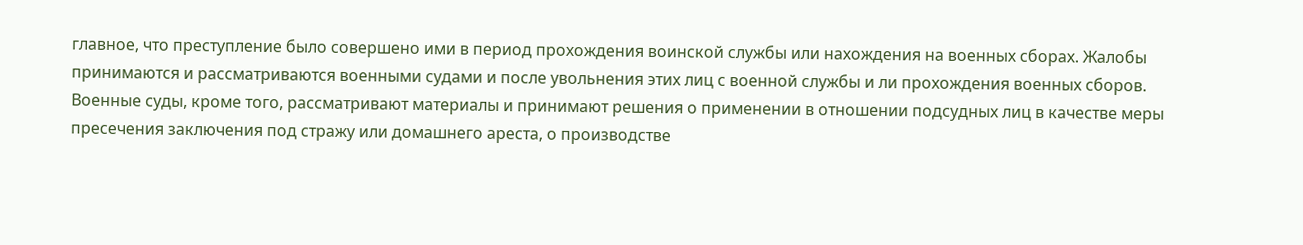главное, что преступление было совершено ими в период прохождения воинской службы или нахождения на военных сборах. Жалобы принимаются и рассматриваются военными судами и после увольнения этих лиц с военной службы и ли прохождения военных сборов.
Военные суды, кроме того, рассматривают материалы и принимают решения о применении в отношении подсудных лиц в качестве меры пресечения заключения под стражу или домашнего ареста, о производстве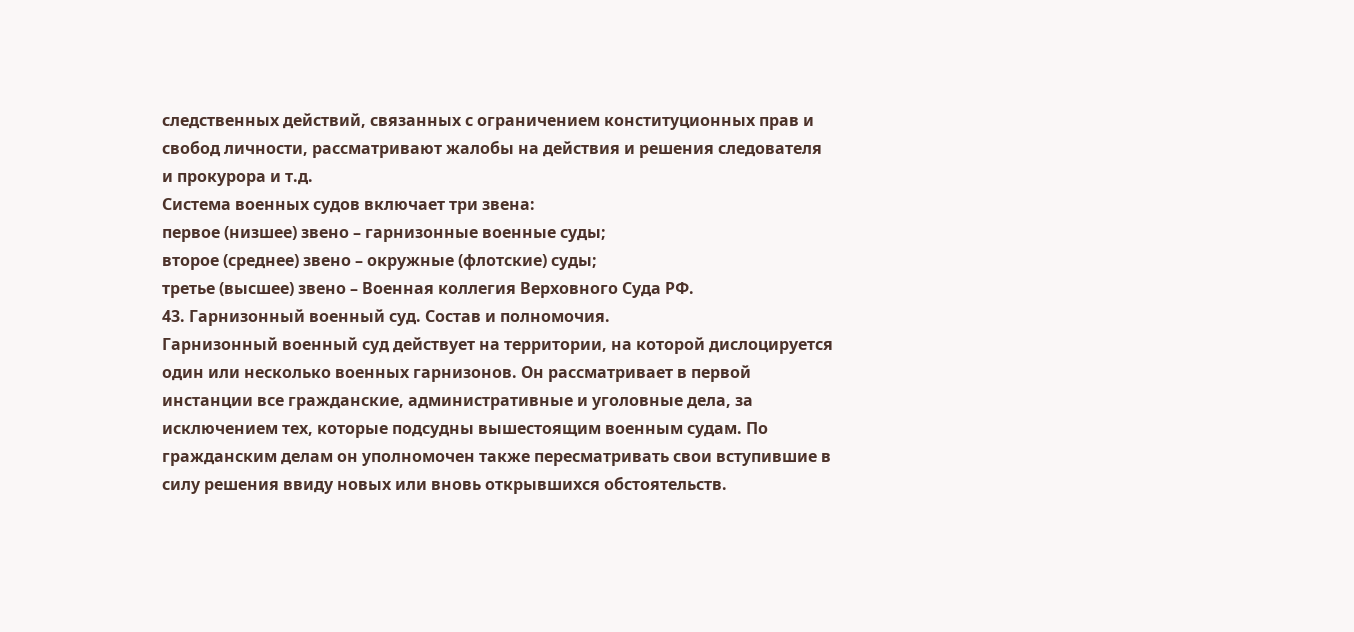следственных действий, связанных с ограничением конституционных прав и свобод личности, рассматривают жалобы на действия и решения следователя и прокурора и т.д.
Система военных судов включает три звена:
первое (низшее) звено – гарнизонные военные суды;
второе (среднее) звено – окружные (флотские) суды;
третье (высшее) звено – Военная коллегия Верховного Суда РФ.
43. Гарнизонный военный суд. Состав и полномочия.
Гарнизонный военный суд действует на территории, на которой дислоцируется один или несколько военных гарнизонов. Он рассматривает в первой инстанции все гражданские, административные и уголовные дела, за исключением тех, которые подсудны вышестоящим военным судам. По гражданским делам он уполномочен также пересматривать свои вступившие в силу решения ввиду новых или вновь открывшихся обстоятельств.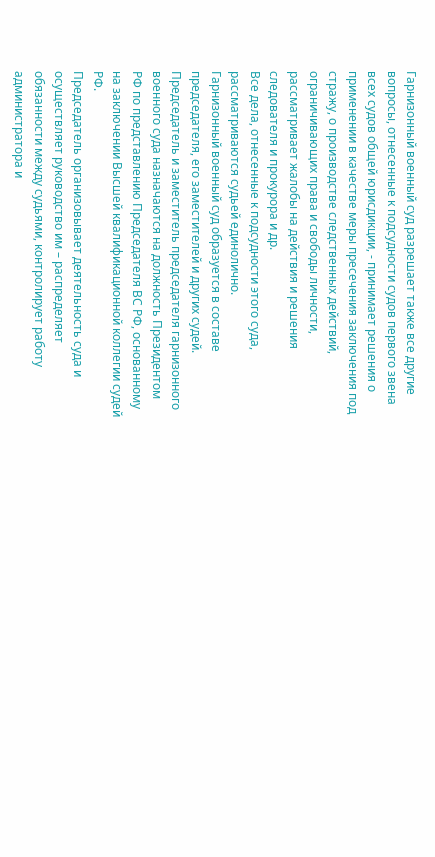Гарнизонный военный суд разрешает также все другие вопросы, отнесенные к подсудности судов первого звена всех судов общей юрисдикции, - принимает решения о применении в качестве меры пресечения заключения под стражу, о производстве следственных действий, ограничивающих права и свободы личности, рассматривает жалобы на действия и решения следователя и прокурора и др.
Все дела, отнесенные к подсудности этого суда, рассматриваются судьей единолично.
Гарнизонный военный суд образуется в составе председателя, его заместителей и других судей. Председатель и заместитель председателя гарнизонного военного суда назначаются на должность Президентом РФ по представлению Председателя ВС РФ, основанному на заключении Высшей квалификационной коллегии судей РФ.
Председатель организовывает деятельность суда и осуществляет руководство им – распределяет обязанности между судьями, контролирует работу администратора и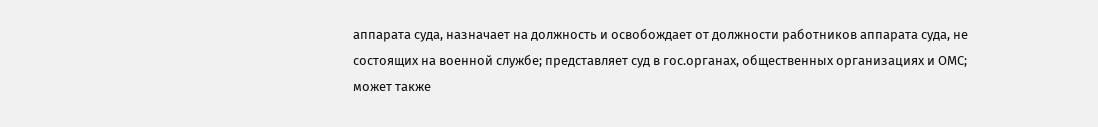аппарата суда, назначает на должность и освобождает от должности работников аппарата суда, не состоящих на военной службе; представляет суд в гос.органах, общественных организациях и ОМС; может также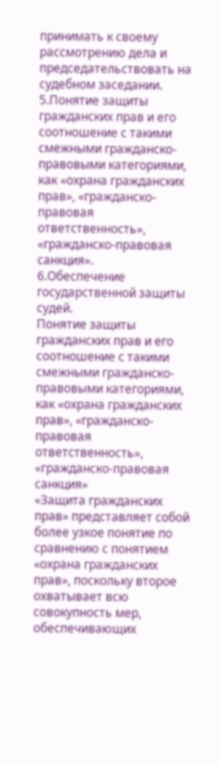принимать к своему рассмотрению дела и председательствовать на судебном заседании.
5.Понятие защиты гражданских прав и его соотношение с такими смежными гражданско-правовыми категориями, как «охрана гражданских прав», «гражданско-правовая ответственность», «гражданско-правовая санкция».
6.Обеспечение государственной защиты судей.
Понятие защиты гражданских прав и его соотношение с такими смежными гражданско-правовыми категориями, как «охрана гражданских прав», «гражданско-правовая ответственность», «гражданско-правовая санкция»
«Защита гражданских прав» представляет собой более узкое понятие по сравнению с понятием «охрана гражданских прав», поскольку второе охватывает всю совокупность мер, обеспечивающих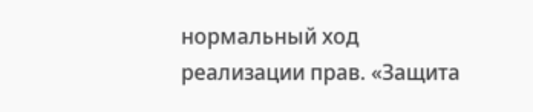нормальный ход реализации прав. «Защита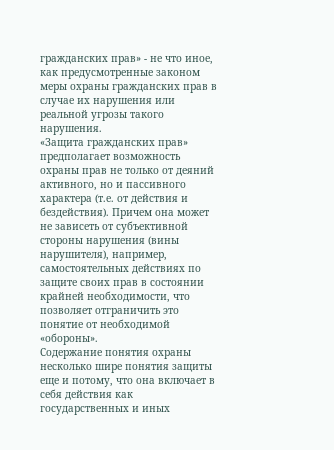гражданских прав» - не что иное, как предусмотренные законом меры охраны гражданских прав в случае их нарушения или реальной угрозы такого нарушения.
«Защита гражданских прав» предполагает возможность охраны прав не только от деяний активного, но и пассивного характера (т.е. от действия и бездействия). Причем она может не зависеть от субъективной стороны нарушения (вины нарушителя), например, самостоятельных действиях по защите своих прав в состоянии крайней необходимости, что позволяет отграничить это понятие от необходимой «обороны».
Содержание понятия охраны несколько шире понятия защиты еще и потому, что она включает в себя действия как государственных и иных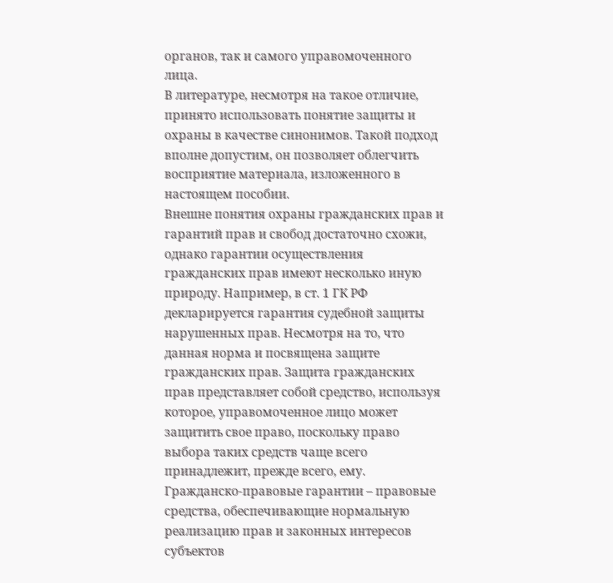органов, так и самого управомоченного лица.
В литературе, несмотря на такое отличие, принято использовать понятие защиты и охраны в качестве синонимов. Такой подход вполне допустим, он позволяет облегчить восприятие материала, изложенного в настоящем пособии.
Внешне понятия охраны гражданских прав и гарантий прав и свобод достаточно схожи, однако гарантии осуществления гражданских прав имеют несколько иную природу. Например, в ст. 1 ГК РФ декларируется гарантия судебной защиты нарушенных прав. Несмотря на то, что данная норма и посвящена защите гражданских прав. Защита гражданских прав представляет собой средство, используя которое, управомоченное лицо может защитить свое право, поскольку право выбора таких средств чаще всего принадлежит, прежде всего, ему.
Гражданско-правовые гарантии – правовые средства, обеспечивающие нормальную реализацию прав и законных интересов субъектов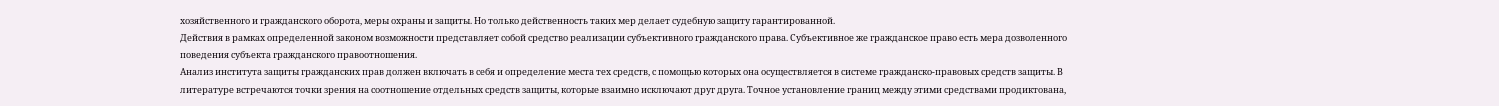хозяйственного и гражданского оборота, меры охраны и защиты. Но только действенность таких мер делает судебную защиту гарантированной.
Действия в рамках определенной законом возможности представляет собой средство реализации субъективного гражданского права. Субъективное же гражданское право есть мера дозволенного поведения субъекта гражданского правоотношения.
Анализ института защиты гражданских прав должен включать в себя и определение места тех средств, с помощью которых она осуществляется в системе гражданско-правовых средств защиты. В литературе встречаются точки зрения на соотношение отдельных средств защиты, которые взаимно исключают друг друга. Точное установление границ между этими средствами продиктована,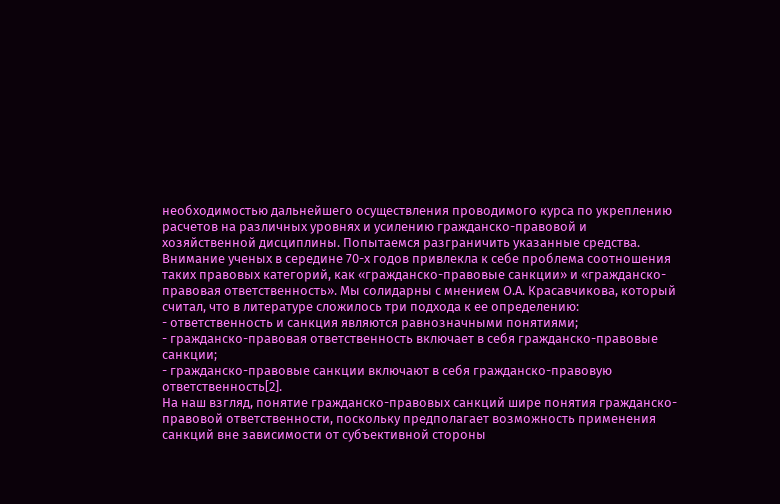необходимостью дальнейшего осуществления проводимого курса по укреплению расчетов на различных уровнях и усилению гражданско-правовой и хозяйственной дисциплины. Попытаемся разграничить указанные средства.
Внимание ученых в середине 70-х годов привлекла к себе проблема соотношения таких правовых категорий, как «гражданско-правовые санкции» и «гражданско-правовая ответственность». Мы солидарны с мнением О.А. Красавчикова, который считал, что в литературе сложилось три подхода к ее определению:
- ответственность и санкция являются равнозначными понятиями;
- гражданско-правовая ответственность включает в себя гражданско-правовые санкции;
- гражданско-правовые санкции включают в себя гражданско-правовую ответственность[2].
На наш взгляд, понятие гражданско-правовых санкций шире понятия гражданско-правовой ответственности, поскольку предполагает возможность применения санкций вне зависимости от субъективной стороны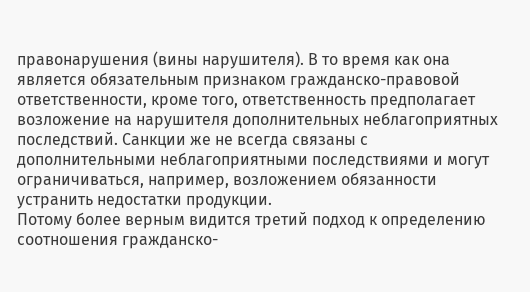правонарушения (вины нарушителя). В то время как она является обязательным признаком гражданско-правовой ответственности, кроме того, ответственность предполагает возложение на нарушителя дополнительных неблагоприятных последствий. Санкции же не всегда связаны с дополнительными неблагоприятными последствиями и могут ограничиваться, например, возложением обязанности устранить недостатки продукции.
Потому более верным видится третий подход к определению соотношения гражданско-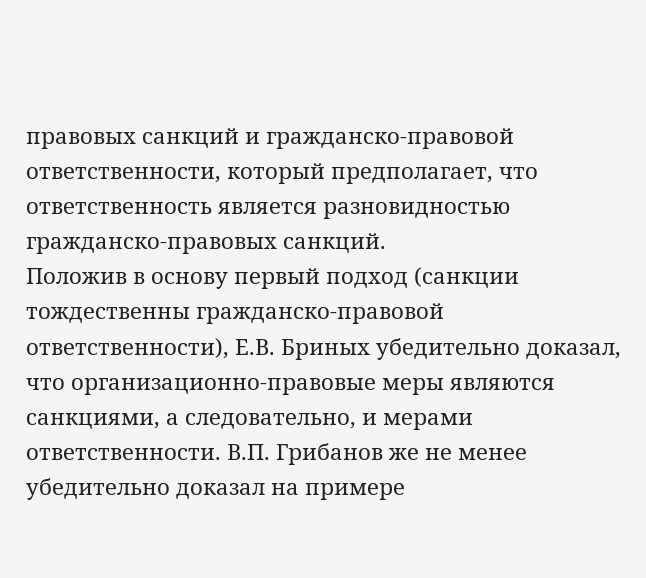правовых санкций и гражданско-правовой ответственности, который предполагает, что ответственность является разновидностью гражданско-правовых санкций.
Положив в основу первый подход (санкции тождественны гражданско-правовой ответственности), Е.В. Бриных убедительно доказал, что организационно-правовые меры являются санкциями, а следовательно, и мерами ответственности. В.П. Грибанов же не менее убедительно доказал на примере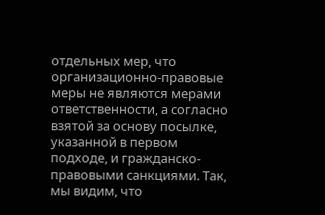отдельных мер, что организационно-правовые меры не являются мерами ответственности, а согласно взятой за основу посылке, указанной в первом подходе, и гражданско-правовыми санкциями. Так, мы видим, что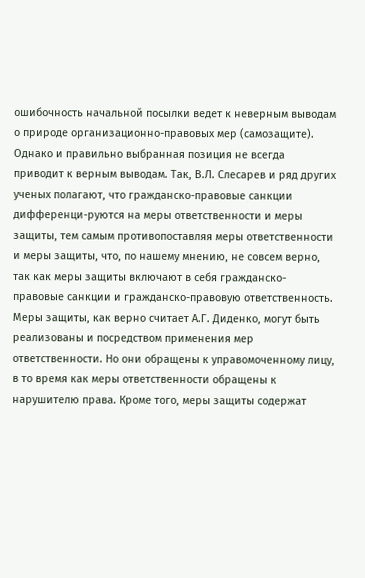ошибочность начальной посылки ведет к неверным выводам о природе организационно-правовых мер (самозащите).
Однако и правильно выбранная позиция не всегда приводит к верным выводам. Так, В.Л. Слесарев и ряд других ученых полагают, что гражданско-правовые санкции дифференци-руются на меры ответственности и меры защиты, тем самым противопоставляя меры ответственности и меры защиты, что, по нашему мнению, не совсем верно, так как меры защиты включают в себя гражданско-правовые санкции и гражданско-правовую ответственность. Меры защиты, как верно считает А.Г. Диденко, могут быть реализованы и посредством применения мер ответственности. Но они обращены к управомоченному лицу, в то время как меры ответственности обращены к нарушителю права. Кроме того, меры защиты содержат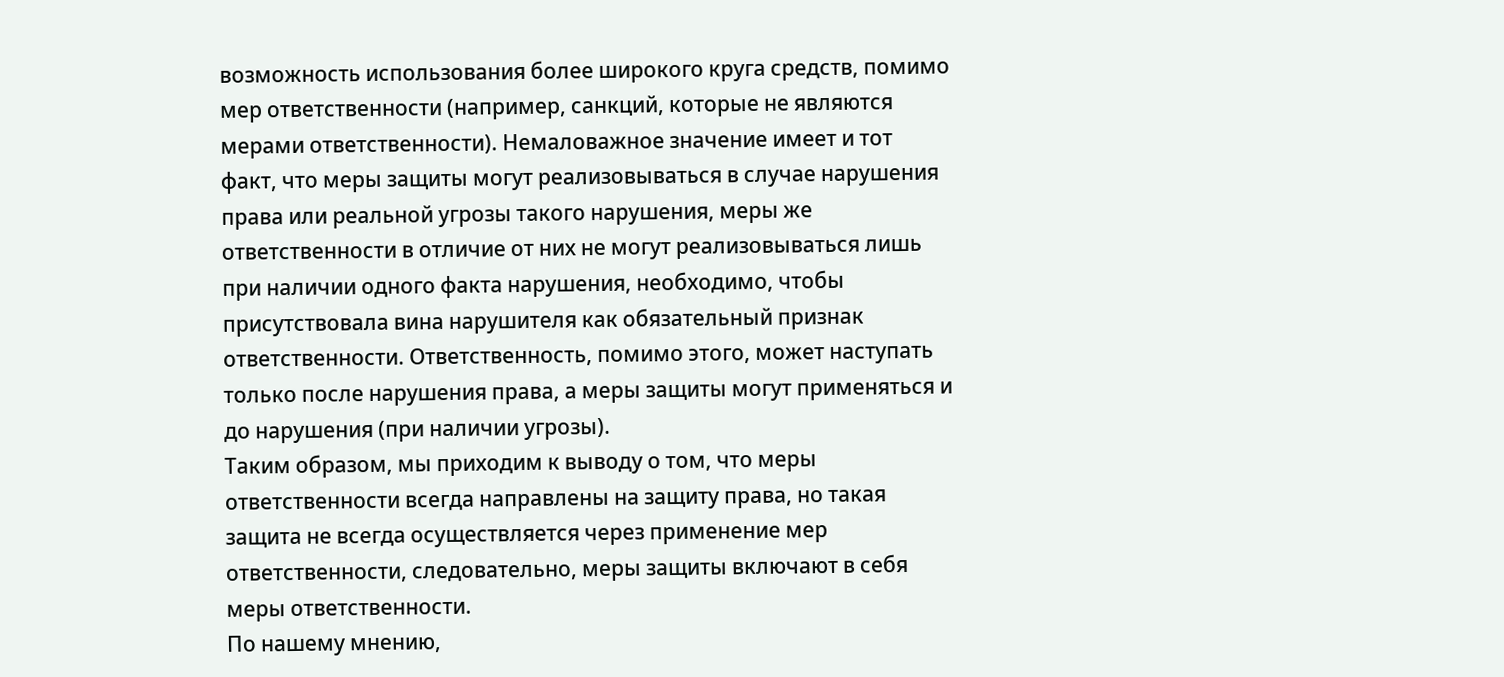возможность использования более широкого круга средств, помимо мер ответственности (например, санкций, которые не являются мерами ответственности). Немаловажное значение имеет и тот факт, что меры защиты могут реализовываться в случае нарушения права или реальной угрозы такого нарушения, меры же ответственности в отличие от них не могут реализовываться лишь при наличии одного факта нарушения, необходимо, чтобы присутствовала вина нарушителя как обязательный признак ответственности. Ответственность, помимо этого, может наступать только после нарушения права, а меры защиты могут применяться и до нарушения (при наличии угрозы).
Таким образом, мы приходим к выводу о том, что меры ответственности всегда направлены на защиту права, но такая защита не всегда осуществляется через применение мер ответственности, следовательно, меры защиты включают в себя меры ответственности.
По нашему мнению,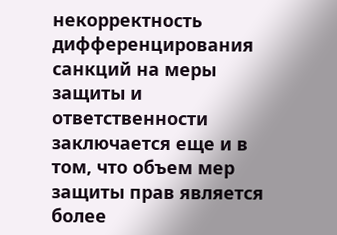некорректность дифференцирования санкций на меры защиты и ответственности заключается еще и в том, что объем мер защиты прав является более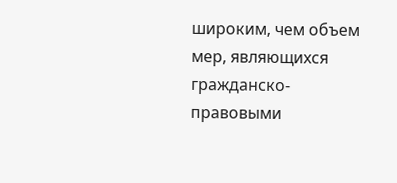широким, чем объем мер, являющихся гражданско-правовыми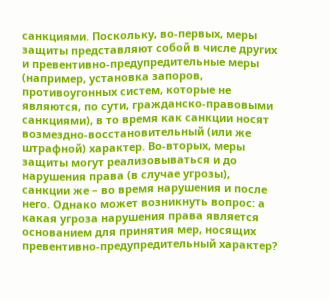санкциями. Поскольку, во-первых, меры защиты представляют собой в числе других и превентивно-предупредительные меры (например, установка запоров, противоугонных систем, которые не являются, по сути, гражданско-правовыми санкциями), в то время как санкции носят возмездно-восстановительный (или же штрафной) характер. Во-вторых, меры защиты могут реализовываться и до нарушения права (в случае угрозы), санкции же – во время нарушения и после него. Однако может возникнуть вопрос: а какая угроза нарушения права является основанием для принятия мер, носящих превентивно-предупредительный характер?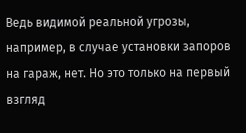Ведь видимой реальной угрозы, например, в случае установки запоров на гараж, нет. Но это только на первый взгляд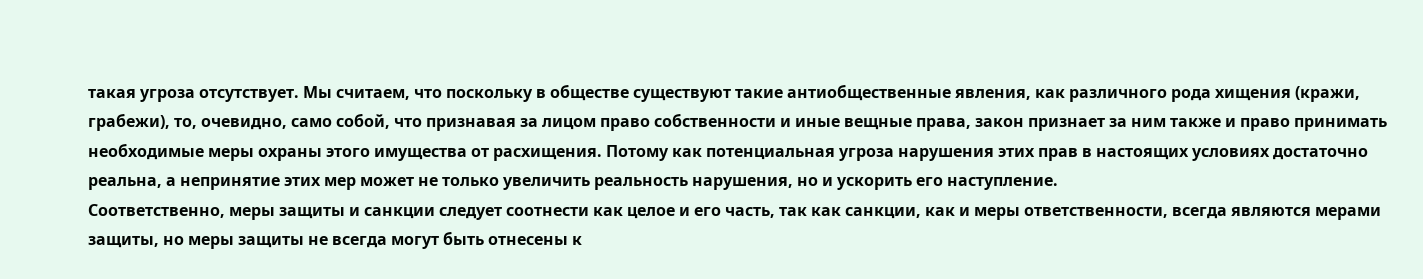такая угроза отсутствует. Мы считаем, что поскольку в обществе существуют такие антиобщественные явления, как различного рода хищения (кражи, грабежи), то, очевидно, само собой, что признавая за лицом право собственности и иные вещные права, закон признает за ним также и право принимать необходимые меры охраны этого имущества от расхищения. Потому как потенциальная угроза нарушения этих прав в настоящих условиях достаточно реальна, а непринятие этих мер может не только увеличить реальность нарушения, но и ускорить его наступление.
Соответственно, меры защиты и санкции следует соотнести как целое и его часть, так как санкции, как и меры ответственности, всегда являются мерами защиты, но меры защиты не всегда могут быть отнесены к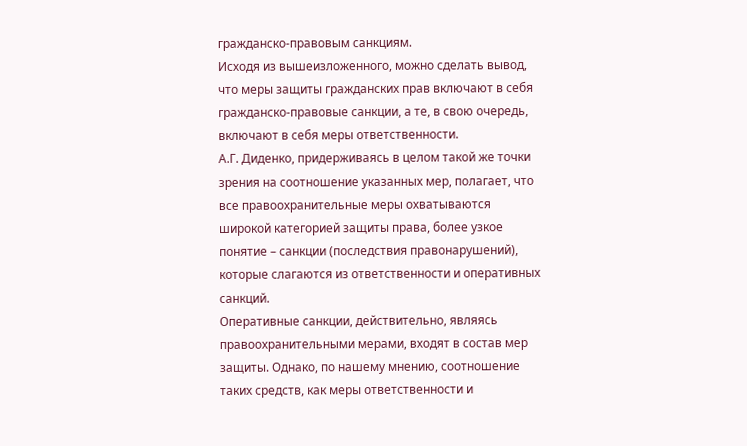гражданско-правовым санкциям.
Исходя из вышеизложенного, можно сделать вывод, что меры защиты гражданских прав включают в себя гражданско-правовые санкции, а те, в свою очередь, включают в себя меры ответственности.
А.Г. Диденко, придерживаясь в целом такой же точки зрения на соотношение указанных мер, полагает, что все правоохранительные меры охватываются широкой категорией защиты права, более узкое понятие – санкции (последствия правонарушений), которые слагаются из ответственности и оперативных санкций.
Оперативные санкции, действительно, являясь правоохранительными мерами, входят в состав мер защиты. Однако, по нашему мнению, соотношение таких средств, как меры ответственности и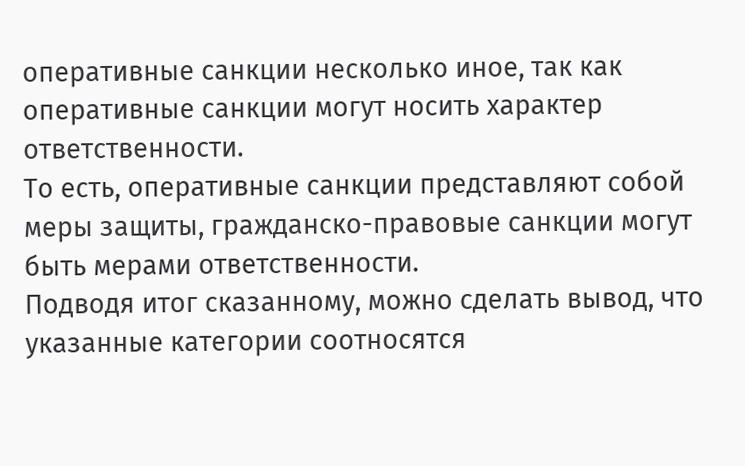оперативные санкции несколько иное, так как оперативные санкции могут носить характер ответственности.
То есть, оперативные санкции представляют собой меры защиты, гражданско-правовые санкции могут быть мерами ответственности.
Подводя итог сказанному, можно сделать вывод, что указанные категории соотносятся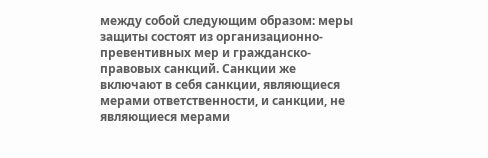между собой следующим образом: меры защиты состоят из организационно-превентивных мер и гражданско-правовых санкций. Санкции же включают в себя санкции, являющиеся мерами ответственности, и санкции, не являющиеся мерами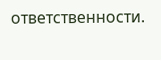ответственности.